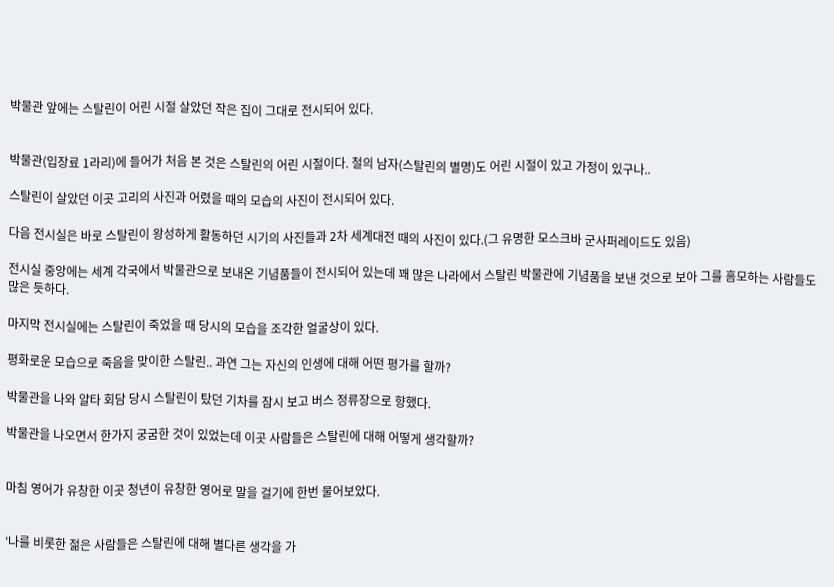박물관 앞에는 스탈린이 어린 시절 살았던 작은 집이 그대로 전시되어 있다.


박물관(입장료 1라리)에 들어가 처음 본 것은 스탈린의 어린 시절이다. 철의 남자(스탈린의 별명)도 어린 시절이 있고 가정이 있구나..

스탈린이 살았던 이곳 고리의 사진과 어렸을 때의 모습의 사진이 전시되어 있다.

다음 전시실은 바로 스탈린이 왕성하게 활동하던 시기의 사진들과 2차 세계대전 때의 사진이 있다.(그 유명한 모스크바 군사퍼레이드도 있음)

전시실 중앙에는 세계 각국에서 박물관으로 보내온 기념품들이 전시되어 있는데 꽤 많은 나라에서 스탈린 박물관에 기념품을 보낸 것으로 보아 그를 흠모하는 사람들도 많은 듯하다.

마지막 전시실에는 스탈린이 죽었을 때 당시의 모습을 조각한 얼굴상이 있다.

평화로운 모습으로 죽음을 맞이한 스탈린.. 과연 그는 자신의 인생에 대해 어떤 평가를 할까?

박물관을 나와 얄타 회담 당시 스탈린이 탔던 기차를 잠시 보고 버스 정류장으로 향했다.

박물관을 나오면서 한가지 궁굼한 것이 있었는데 이곳 사람들은 스탈린에 대해 어떻게 생각할까?


마침 영어가 유창한 이곳 청년이 유창한 영어로 말을 걸기에 한번 물어보았다.


‘나를 비롯한 젊은 사람들은 스탈린에 대해 별다른 생각을 가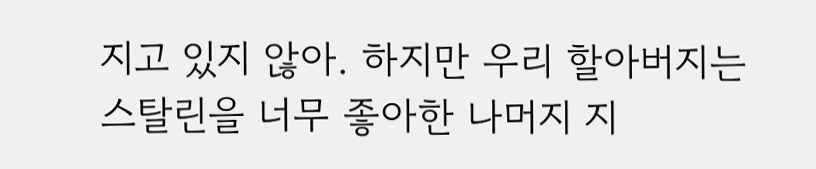지고 있지 않아. 하지만 우리 할아버지는 스탈린을 너무 좋아한 나머지 지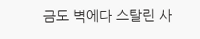금도 벽에다 스탈린 사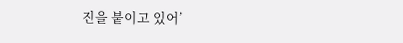진을 붙이고 있어’